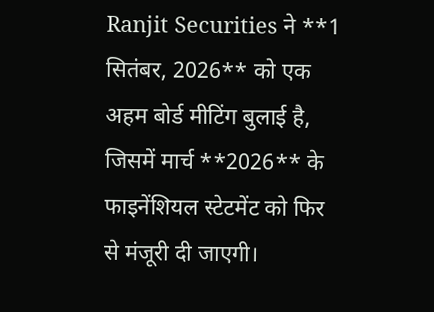Ranjit Securities ने **1 सितंबर, 2026** को एक अहम बोर्ड मीटिंग बुलाई है, जिसमें मार्च **2026** के फाइनेंशियल स्टेटमेंट को फिर से मंजूरी दी जाएगी।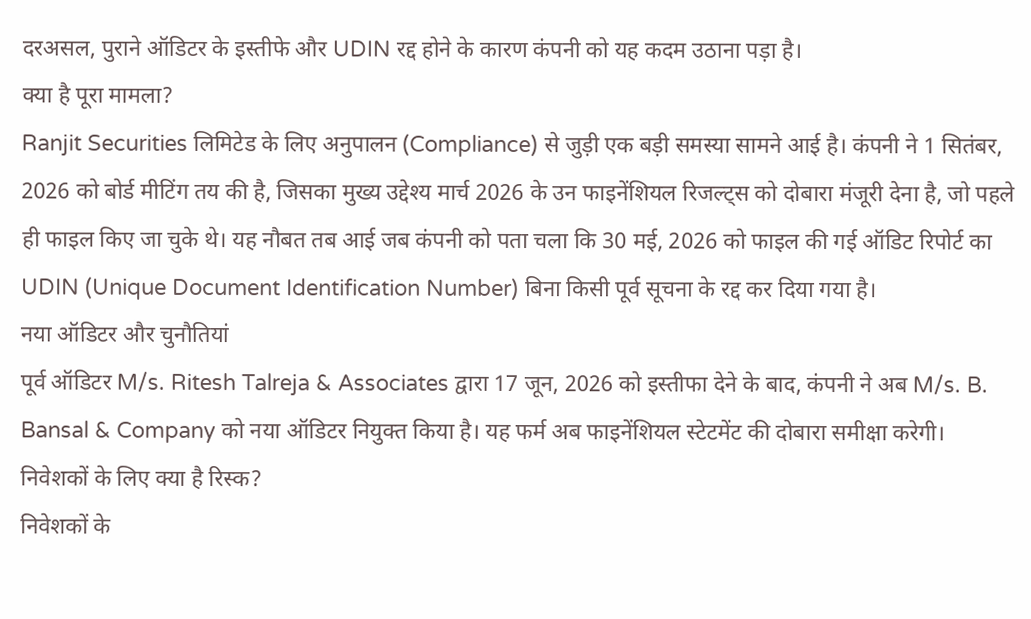दरअसल, पुराने ऑडिटर के इस्तीफे और UDIN रद्द होने के कारण कंपनी को यह कदम उठाना पड़ा है।
क्या है पूरा मामला?
Ranjit Securities लिमिटेड के लिए अनुपालन (Compliance) से जुड़ी एक बड़ी समस्या सामने आई है। कंपनी ने 1 सितंबर, 2026 को बोर्ड मीटिंग तय की है, जिसका मुख्य उद्देश्य मार्च 2026 के उन फाइनेंशियल रिजल्ट्स को दोबारा मंजूरी देना है, जो पहले ही फाइल किए जा चुके थे। यह नौबत तब आई जब कंपनी को पता चला कि 30 मई, 2026 को फाइल की गई ऑडिट रिपोर्ट का UDIN (Unique Document Identification Number) बिना किसी पूर्व सूचना के रद्द कर दिया गया है।
नया ऑडिटर और चुनौतियां
पूर्व ऑडिटर M/s. Ritesh Talreja & Associates द्वारा 17 जून, 2026 को इस्तीफा देने के बाद, कंपनी ने अब M/s. B. Bansal & Company को नया ऑडिटर नियुक्त किया है। यह फर्म अब फाइनेंशियल स्टेटमेंट की दोबारा समीक्षा करेगी।
निवेशकों के लिए क्या है रिस्क?
निवेशकों के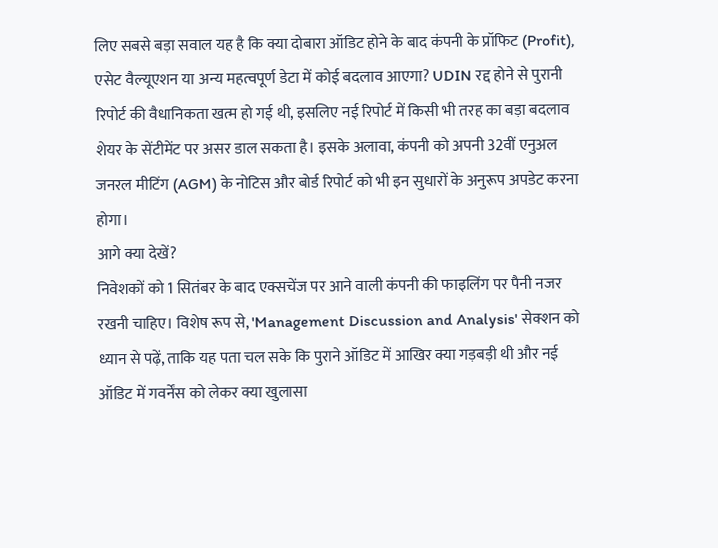लिए सबसे बड़ा सवाल यह है कि क्या दोबारा ऑडिट होने के बाद कंपनी के प्रॉफिट (Profit), एसेट वैल्यूएशन या अन्य महत्वपूर्ण डेटा में कोई बदलाव आएगा? UDIN रद्द होने से पुरानी रिपोर्ट की वैधानिकता खत्म हो गई थी, इसलिए नई रिपोर्ट में किसी भी तरह का बड़ा बदलाव शेयर के सेंटीमेंट पर असर डाल सकता है। इसके अलावा, कंपनी को अपनी 32वीं एनुअल जनरल मीटिंग (AGM) के नोटिस और बोर्ड रिपोर्ट को भी इन सुधारों के अनुरूप अपडेट करना होगा।
आगे क्या देखें?
निवेशकों को 1 सितंबर के बाद एक्सचेंज पर आने वाली कंपनी की फाइलिंग पर पैनी नजर रखनी चाहिए। विशेष रूप से, 'Management Discussion and Analysis' सेक्शन को ध्यान से पढ़ें, ताकि यह पता चल सके कि पुराने ऑडिट में आखिर क्या गड़बड़ी थी और नई ऑडिट में गवर्नेंस को लेकर क्या खुलासा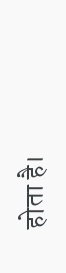होता है।